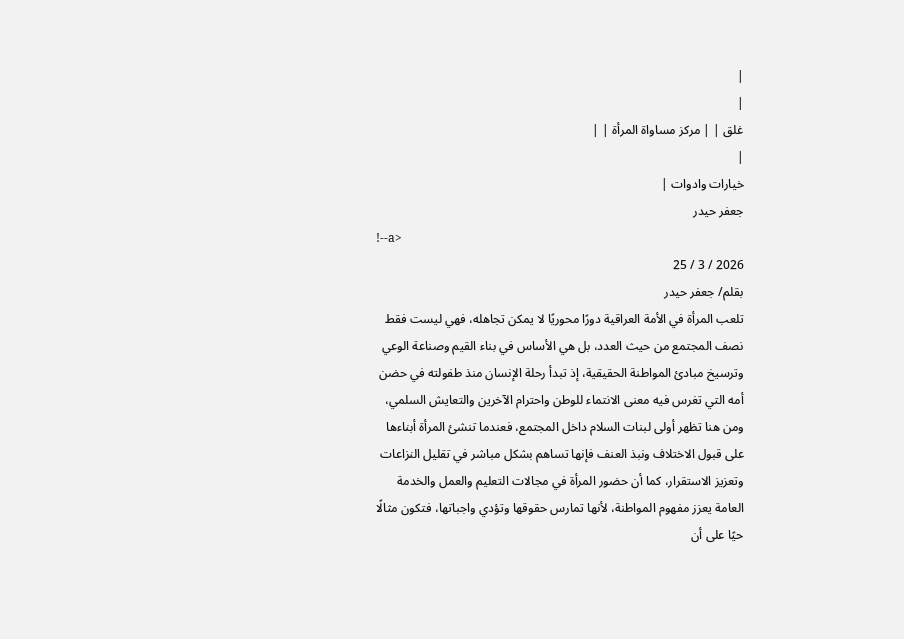|
|
غلق | | مركز مساواة المرأة | |
|
خيارات وادوات |
جعفر حيدر
!--a>
2026 / 3 / 25
بقلم/ جعفر حيدر
تلعب المرأة في الأمة العراقية دورًا محوريًا لا يمكن تجاهله، فهي ليست فقط نصف المجتمع من حيث العدد، بل هي الأساس في بناء القيم وصناعة الوعي وترسيخ مبادئ المواطنة الحقيقية، إذ تبدأ رحلة الإنسان منذ طفولته في حضن أمه التي تغرس فيه معنى الانتماء للوطن واحترام الآخرين والتعايش السلمي، ومن هنا تظهر أولى لبنات السلام داخل المجتمع، فعندما تنشئ المرأة أبناءها على قبول الاختلاف ونبذ العنف فإنها تساهم بشكل مباشر في تقليل النزاعات وتعزيز الاستقرار، كما أن حضور المرأة في مجالات التعليم والعمل والخدمة العامة يعزز مفهوم المواطنة، لأنها تمارس حقوقها وتؤدي واجباتها، فتكون مثالًا حيًا على أن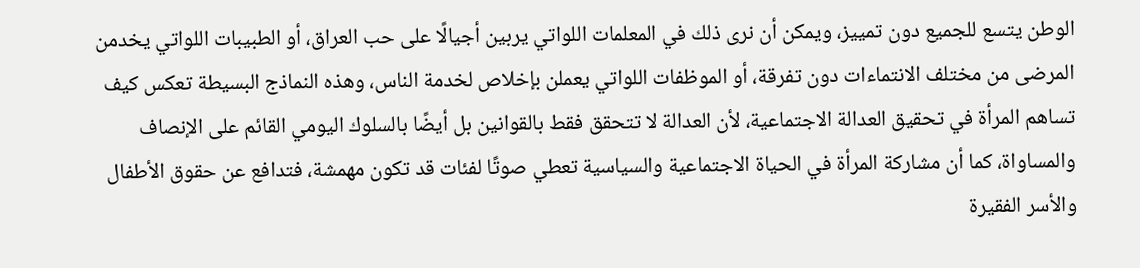الوطن يتسع للجميع دون تمييز، ويمكن أن نرى ذلك في المعلمات اللواتي يربين أجيالًا على حب العراق، أو الطبيبات اللواتي يخدمن المرضى من مختلف الانتماءات دون تفرقة، أو الموظفات اللواتي يعملن بإخلاص لخدمة الناس، وهذه النماذج البسيطة تعكس كيف تساهم المرأة في تحقيق العدالة الاجتماعية، لأن العدالة لا تتحقق فقط بالقوانين بل أيضًا بالسلوك اليومي القائم على الإنصاف والمساواة، كما أن مشاركة المرأة في الحياة الاجتماعية والسياسية تعطي صوتًا لفئات قد تكون مهمشة، فتدافع عن حقوق الأطفال والأسر الفقيرة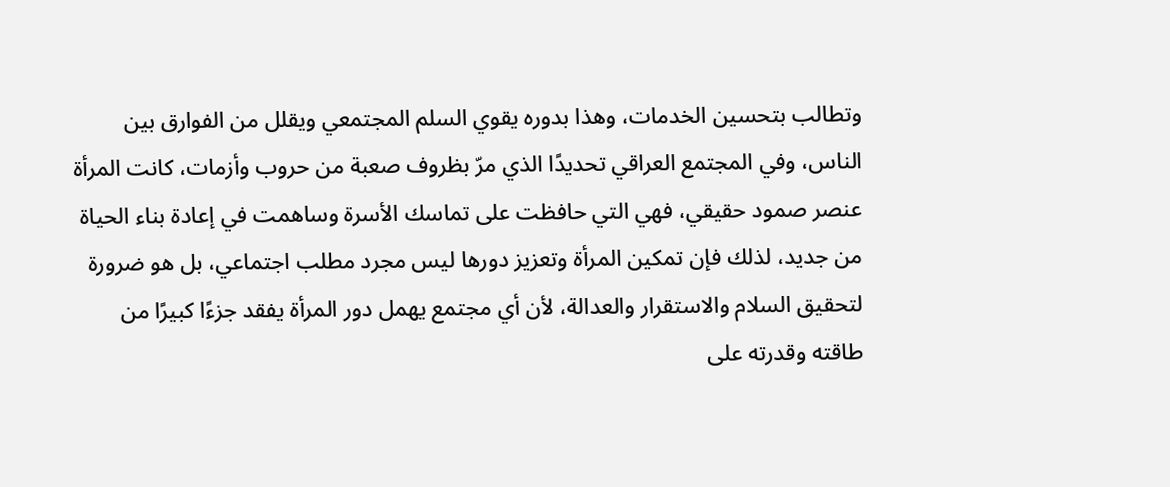وتطالب بتحسين الخدمات، وهذا بدوره يقوي السلم المجتمعي ويقلل من الفوارق بين الناس، وفي المجتمع العراقي تحديدًا الذي مرّ بظروف صعبة من حروب وأزمات، كانت المرأة عنصر صمود حقيقي، فهي التي حافظت على تماسك الأسرة وساهمت في إعادة بناء الحياة من جديد، لذلك فإن تمكين المرأة وتعزيز دورها ليس مجرد مطلب اجتماعي، بل هو ضرورة لتحقيق السلام والاستقرار والعدالة، لأن أي مجتمع يهمل دور المرأة يفقد جزءًا كبيرًا من طاقته وقدرته على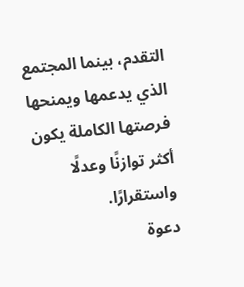التقدم، بينما المجتمع الذي يدعمها ويمنحها فرصتها الكاملة يكون أكثر توازنًا وعدلًا واستقرارًا.
دعوة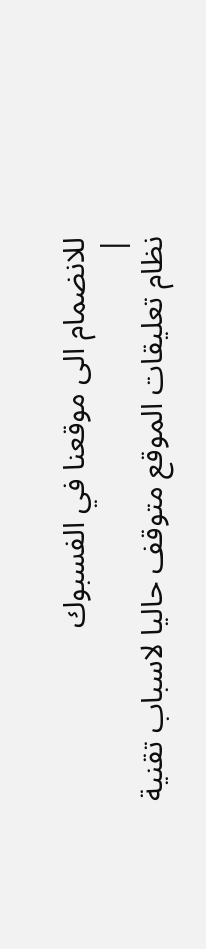للانضمام الى موقعنا في الفسبوك
|
نظام تعليقات الموقع متوقف حاليا لاسباب تقنية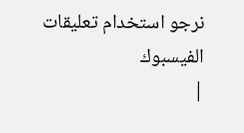نرجو استخدام تعليقات
الفيسبوك
|